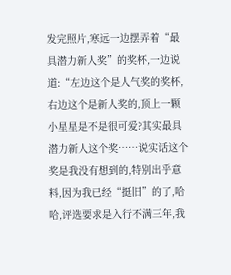发完照片,寒远一边摆弄着“最具潜力新人奖”的奖杯,一边说道:“左边这个是人气奖的奖杯,右边这个是新人奖的,顶上一颗小星星是不是很可爱?其实最具潜力新人这个奖……说实话这个奖是我没有想到的,特别出乎意料,因为我已经“挺旧”的了,哈哈,评选要求是入行不满三年,我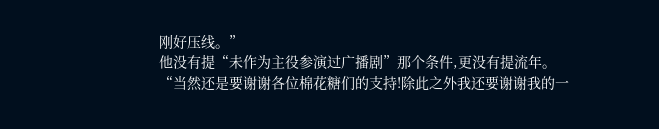刚好压线。”
他没有提“未作为主役参演过广播剧”那个条件,更没有提流年。
“当然还是要谢谢各位棉花糖们的支持!除此之外我还要谢谢我的一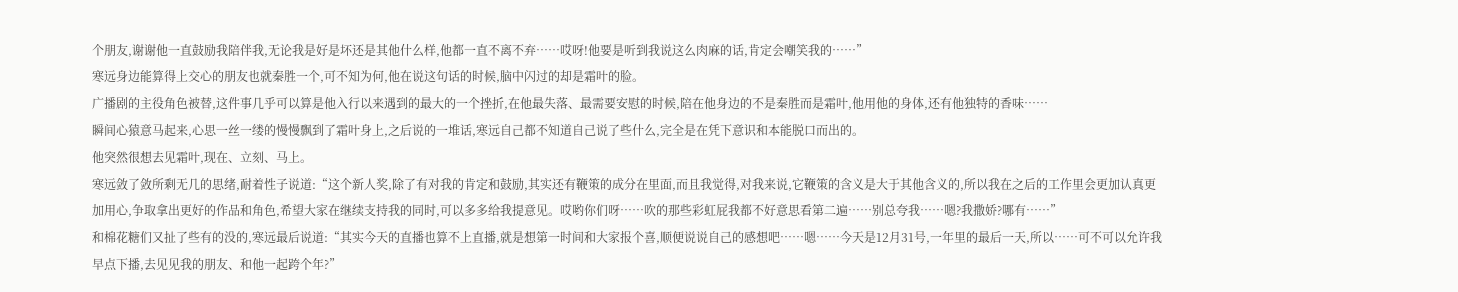个朋友,谢谢他一直鼓励我陪伴我,无论我是好是坏还是其他什么样,他都一直不离不弃……哎呀!他要是听到我说这么肉麻的话,肯定会嘲笑我的……”
寒远身边能算得上交心的朋友也就秦胜一个,可不知为何,他在说这句话的时候,脑中闪过的却是霜叶的脸。
广播剧的主役角色被替,这件事几乎可以算是他入行以来遇到的最大的一个挫折,在他最失落、最需要安慰的时候,陪在他身边的不是秦胜而是霜叶,他用他的身体,还有他独特的香味……
瞬间心猿意马起来,心思一丝一缕的慢慢飘到了霜叶身上,之后说的一堆话,寒远自己都不知道自己说了些什么,完全是在凭下意识和本能脱口而出的。
他突然很想去见霜叶,现在、立刻、马上。
寒远敛了敛所剩无几的思绪,耐着性子说道:“这个新人奖,除了有对我的肯定和鼓励,其实还有鞭策的成分在里面,而且我觉得,对我来说,它鞭策的含义是大于其他含义的,所以我在之后的工作里会更加认真更加用心,争取拿出更好的作品和角色,希望大家在继续支持我的同时,可以多多给我提意见。哎哟你们呀……吹的那些彩虹屁我都不好意思看第二遍……别总夸我……嗯?我撒娇?哪有……”
和棉花糖们又扯了些有的没的,寒远最后说道:“其实今天的直播也算不上直播,就是想第一时间和大家报个喜,顺便说说自己的感想吧……嗯……今天是12月31号,一年里的最后一天,所以……可不可以允许我早点下播,去见见我的朋友、和他一起跨个年?”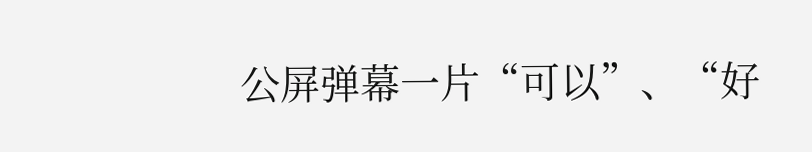公屏弹幕一片“可以”、“好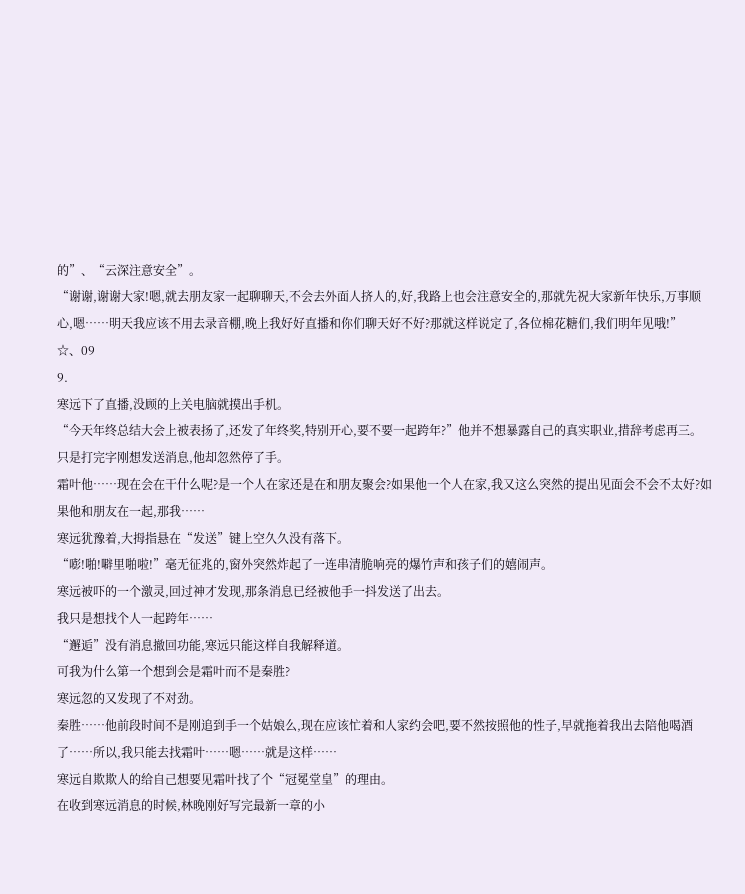的”、“云深注意安全”。
“谢谢,谢谢大家!嗯,就去朋友家一起聊聊天,不会去外面人挤人的,好,我路上也会注意安全的,那就先祝大家新年快乐,万事顺心,嗯……明天我应该不用去录音棚,晚上我好好直播和你们聊天好不好?那就这样说定了,各位棉花糖们,我们明年见哦!”
☆、09
9.
寒远下了直播,没顾的上关电脑就摸出手机。
“今天年终总结大会上被表扬了,还发了年终奖,特别开心,要不要一起跨年?”他并不想暴露自己的真实职业,措辞考虑再三。
只是打完字刚想发送消息,他却忽然停了手。
霜叶他……现在会在干什么呢?是一个人在家还是在和朋友聚会?如果他一个人在家,我又这么突然的提出见面会不会不太好?如果他和朋友在一起,那我……
寒远犹豫着,大拇指悬在“发送”键上空久久没有落下。
“嘭!啪!噼里啪啦!”毫无征兆的,窗外突然炸起了一连串清脆响亮的爆竹声和孩子们的嬉闹声。
寒远被吓的一个激灵,回过神才发现,那条消息已经被他手一抖发送了出去。
我只是想找个人一起跨年……
“邂逅”没有消息撤回功能,寒远只能这样自我解释道。
可我为什么第一个想到会是霜叶而不是秦胜?
寒远忽的又发现了不对劲。
秦胜……他前段时间不是刚追到手一个姑娘么,现在应该忙着和人家约会吧,要不然按照他的性子,早就拖着我出去陪他喝酒了……所以,我只能去找霜叶……嗯……就是这样……
寒远自欺欺人的给自己想要见霜叶找了个“冠冕堂皇”的理由。
在收到寒远消息的时候,林晚刚好写完最新一章的小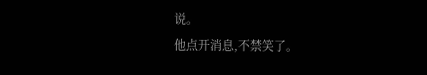说。
他点开消息,不禁笑了。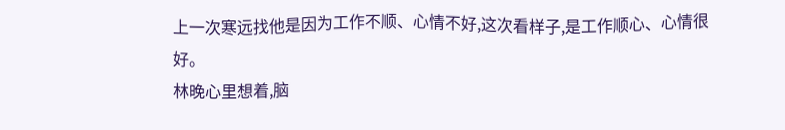上一次寒远找他是因为工作不顺、心情不好,这次看样子,是工作顺心、心情很好。
林晚心里想着,脑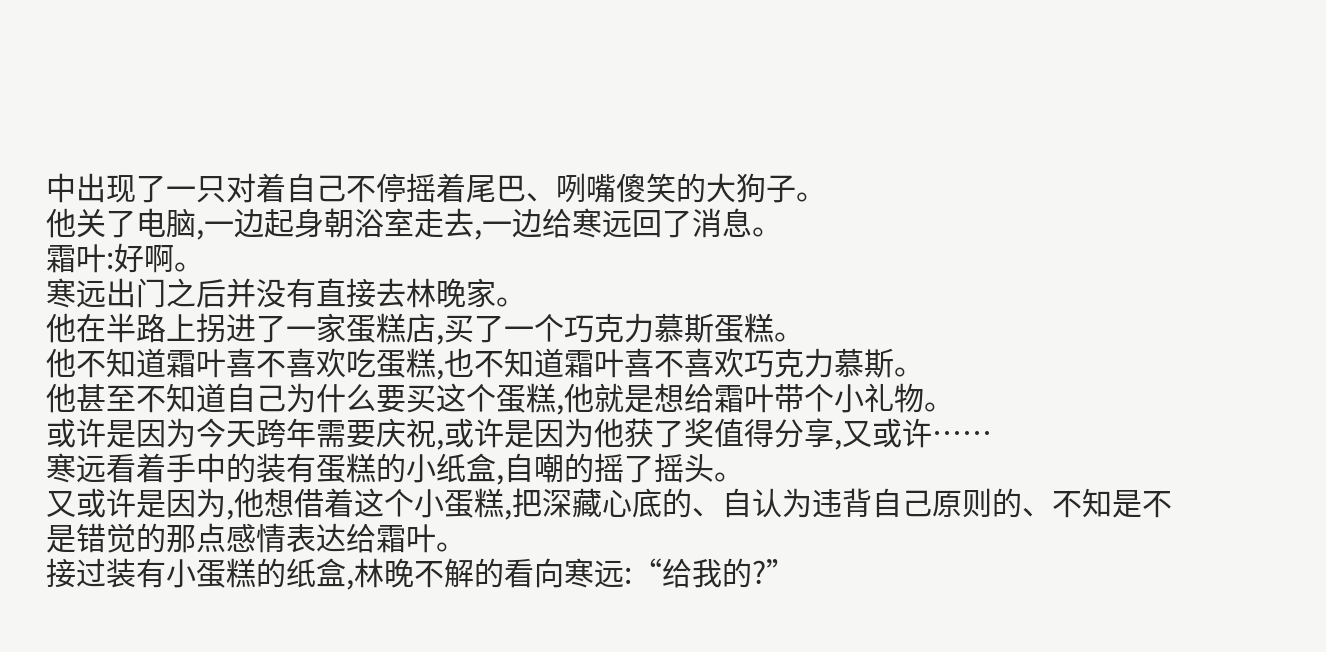中出现了一只对着自己不停摇着尾巴、咧嘴傻笑的大狗子。
他关了电脑,一边起身朝浴室走去,一边给寒远回了消息。
霜叶:好啊。
寒远出门之后并没有直接去林晚家。
他在半路上拐进了一家蛋糕店,买了一个巧克力慕斯蛋糕。
他不知道霜叶喜不喜欢吃蛋糕,也不知道霜叶喜不喜欢巧克力慕斯。
他甚至不知道自己为什么要买这个蛋糕,他就是想给霜叶带个小礼物。
或许是因为今天跨年需要庆祝,或许是因为他获了奖值得分享,又或许……
寒远看着手中的装有蛋糕的小纸盒,自嘲的摇了摇头。
又或许是因为,他想借着这个小蛋糕,把深藏心底的、自认为违背自己原则的、不知是不是错觉的那点感情表达给霜叶。
接过装有小蛋糕的纸盒,林晚不解的看向寒远:“给我的?”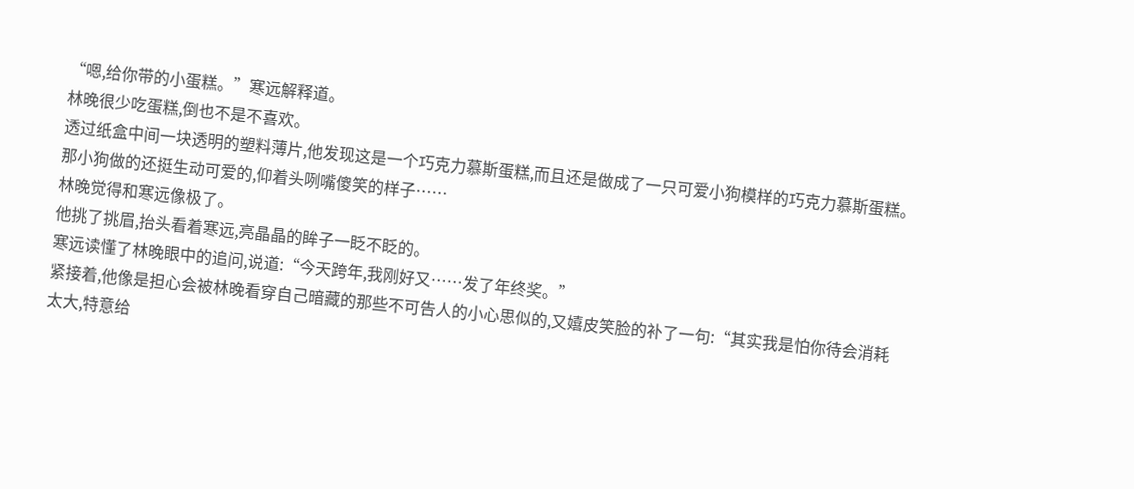“嗯,给你带的小蛋糕。”寒远解释道。
林晚很少吃蛋糕,倒也不是不喜欢。
透过纸盒中间一块透明的塑料薄片,他发现这是一个巧克力慕斯蛋糕,而且还是做成了一只可爱小狗模样的巧克力慕斯蛋糕。
那小狗做的还挺生动可爱的,仰着头咧嘴傻笑的样子……
林晚觉得和寒远像极了。
他挑了挑眉,抬头看着寒远,亮晶晶的眸子一眨不眨的。
寒远读懂了林晚眼中的追问,说道:“今天跨年,我刚好又……发了年终奖。”
紧接着,他像是担心会被林晚看穿自己暗藏的那些不可告人的小心思似的,又嬉皮笑脸的补了一句:“其实我是怕你待会消耗太大,特意给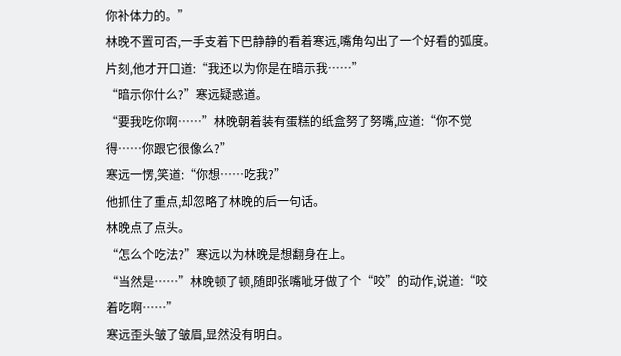你补体力的。”
林晚不置可否,一手支着下巴静静的看着寒远,嘴角勾出了一个好看的弧度。
片刻,他才开口道:“我还以为你是在暗示我……”
“暗示你什么?”寒远疑惑道。
“要我吃你啊……”林晚朝着装有蛋糕的纸盒努了努嘴,应道:“你不觉得……你跟它很像么?”
寒远一愣,笑道:“你想……吃我?”
他抓住了重点,却忽略了林晚的后一句话。
林晚点了点头。
“怎么个吃法?”寒远以为林晚是想翻身在上。
“当然是……”林晚顿了顿,随即张嘴呲牙做了个“咬”的动作,说道:“咬着吃啊……”
寒远歪头皱了皱眉,显然没有明白。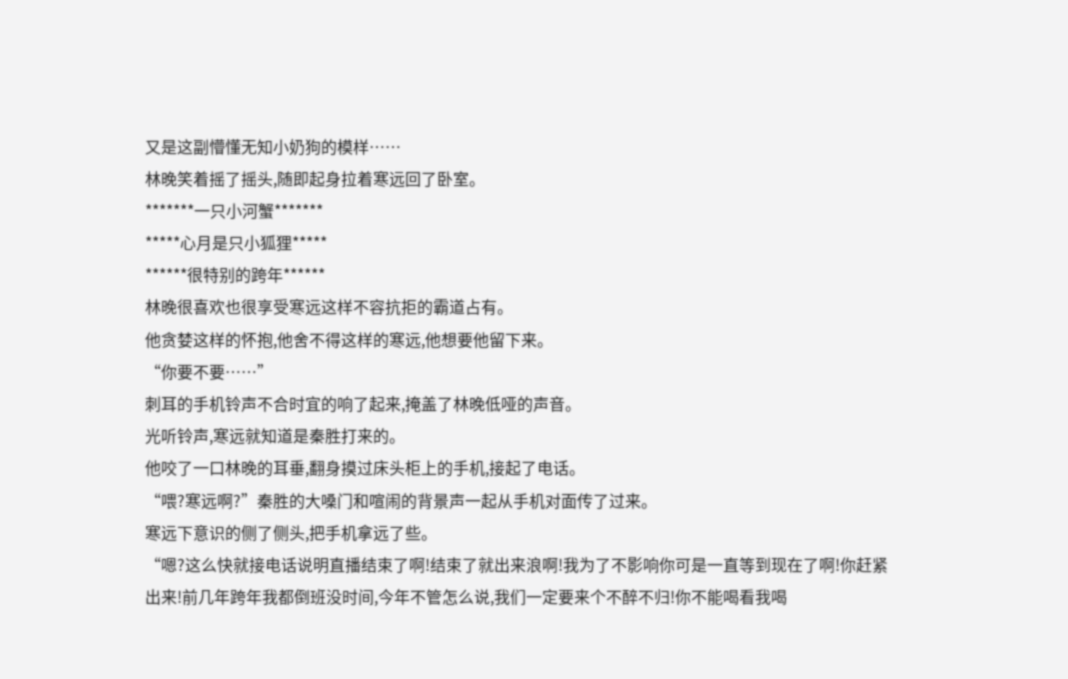又是这副懵懂无知小奶狗的模样……
林晚笑着摇了摇头,随即起身拉着寒远回了卧室。
*******一只小河蟹*******
*****心月是只小狐狸*****
******很特别的跨年******
林晚很喜欢也很享受寒远这样不容抗拒的霸道占有。
他贪婪这样的怀抱,他舍不得这样的寒远,他想要他留下来。
“你要不要……”
刺耳的手机铃声不合时宜的响了起来,掩盖了林晚低哑的声音。
光听铃声,寒远就知道是秦胜打来的。
他咬了一口林晚的耳垂,翻身摸过床头柜上的手机,接起了电话。
“喂?寒远啊?”秦胜的大嗓门和喧闹的背景声一起从手机对面传了过来。
寒远下意识的侧了侧头,把手机拿远了些。
“嗯?这么快就接电话说明直播结束了啊!结束了就出来浪啊!我为了不影响你可是一直等到现在了啊!你赶紧出来!前几年跨年我都倒班没时间,今年不管怎么说,我们一定要来个不醉不归!你不能喝看我喝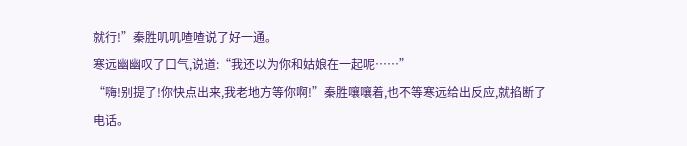就行!”秦胜叽叽喳喳说了好一通。
寒远幽幽叹了口气,说道:“我还以为你和姑娘在一起呢……”
“嗨!别提了!你快点出来,我老地方等你啊!”秦胜嚷嚷着,也不等寒远给出反应,就掐断了电话。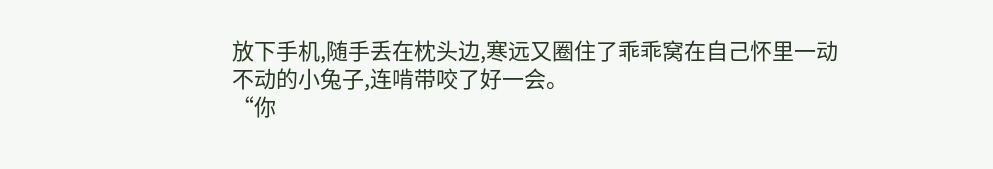放下手机,随手丢在枕头边,寒远又圈住了乖乖窝在自己怀里一动不动的小兔子,连啃带咬了好一会。
“你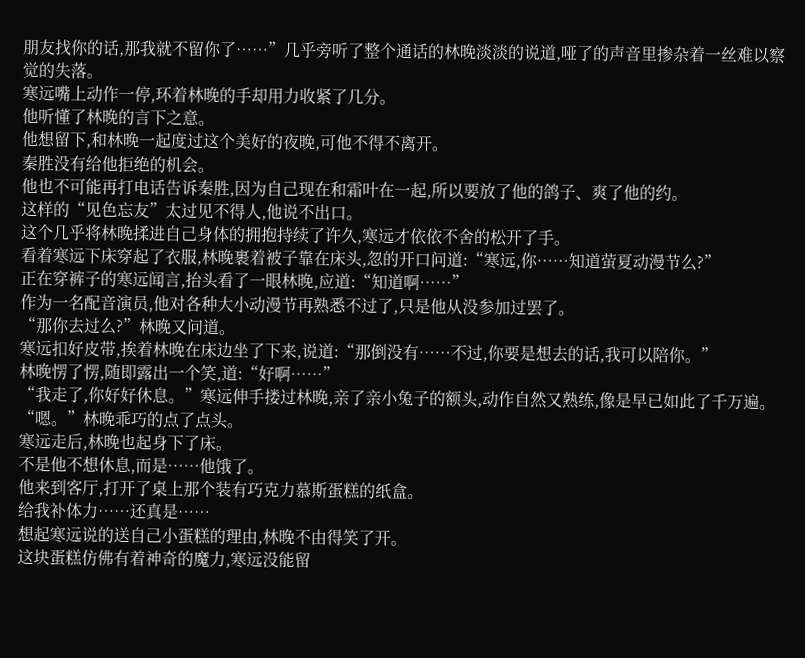朋友找你的话,那我就不留你了……”几乎旁听了整个通话的林晚淡淡的说道,哑了的声音里掺杂着一丝难以察觉的失落。
寒远嘴上动作一停,环着林晚的手却用力收紧了几分。
他听懂了林晚的言下之意。
他想留下,和林晚一起度过这个美好的夜晚,可他不得不离开。
秦胜没有给他拒绝的机会。
他也不可能再打电话告诉秦胜,因为自己现在和霜叶在一起,所以要放了他的鸽子、爽了他的约。
这样的“见色忘友”太过见不得人,他说不出口。
这个几乎将林晚揉进自己身体的拥抱持续了许久,寒远才依依不舍的松开了手。
看着寒远下床穿起了衣服,林晚裹着被子靠在床头,忽的开口问道:“寒远,你……知道萤夏动漫节么?”
正在穿裤子的寒远闻言,抬头看了一眼林晚,应道:“知道啊……”
作为一名配音演员,他对各种大小动漫节再熟悉不过了,只是他从没参加过罢了。
“那你去过么?”林晚又问道。
寒远扣好皮带,挨着林晚在床边坐了下来,说道:“那倒没有……不过,你要是想去的话,我可以陪你。”
林晚愣了愣,随即露出一个笑,道:“好啊……”
“我走了,你好好休息。”寒远伸手搂过林晚,亲了亲小兔子的额头,动作自然又熟练,像是早已如此了千万遍。
“嗯。”林晚乖巧的点了点头。
寒远走后,林晚也起身下了床。
不是他不想休息,而是……他饿了。
他来到客厅,打开了桌上那个装有巧克力慕斯蛋糕的纸盒。
给我补体力……还真是……
想起寒远说的送自己小蛋糕的理由,林晚不由得笑了开。
这块蛋糕仿佛有着神奇的魔力,寒远没能留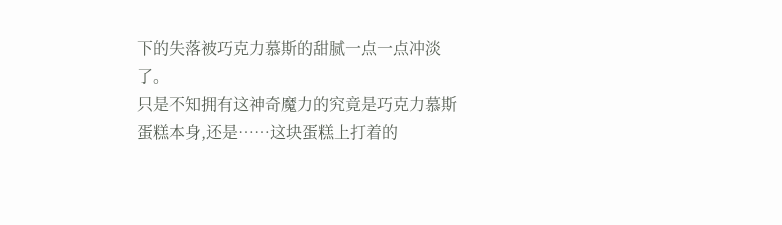下的失落被巧克力慕斯的甜腻一点一点冲淡了。
只是不知拥有这神奇魔力的究竟是巧克力慕斯蛋糕本身,还是……这块蛋糕上打着的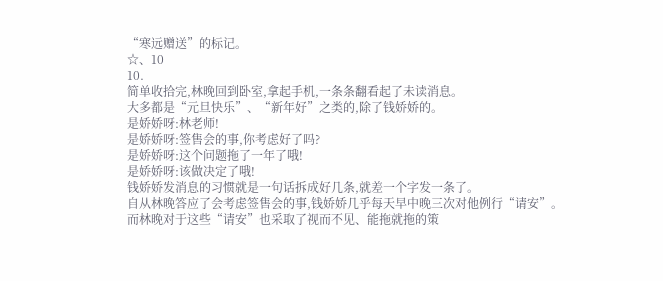“寒远赠送”的标记。
☆、10
10.
简单收拾完,林晚回到卧室,拿起手机,一条条翻看起了未读消息。
大多都是“元旦快乐”、“新年好”之类的,除了钱娇娇的。
是娇娇呀:林老师!
是娇娇呀:签售会的事,你考虑好了吗?
是娇娇呀:这个问题拖了一年了哦!
是娇娇呀:该做决定了哦!
钱娇娇发消息的习惯就是一句话拆成好几条,就差一个字发一条了。
自从林晚答应了会考虑签售会的事,钱娇娇几乎每天早中晚三次对他例行“请安”。
而林晚对于这些“请安”也采取了视而不见、能拖就拖的策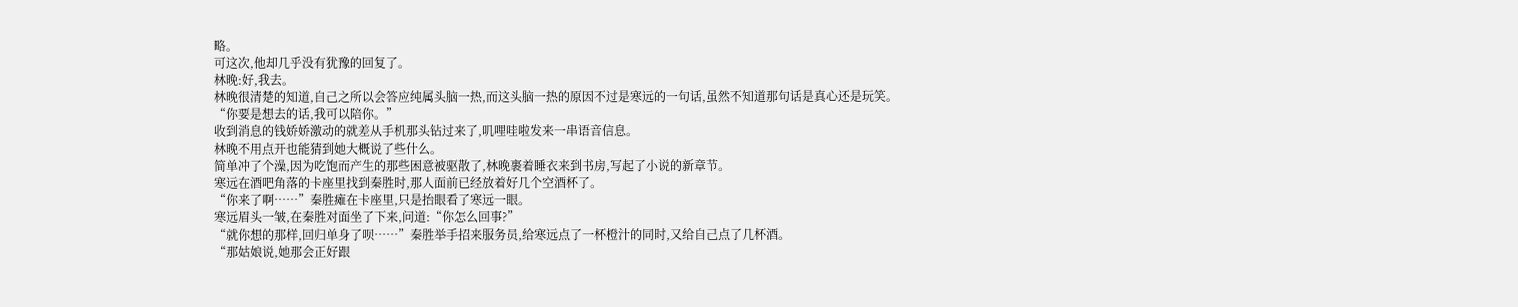略。
可这次,他却几乎没有犹豫的回复了。
林晚:好,我去。
林晚很清楚的知道,自己之所以会答应纯属头脑一热,而这头脑一热的原因不过是寒远的一句话,虽然不知道那句话是真心还是玩笑。
“你要是想去的话,我可以陪你。”
收到消息的钱娇娇激动的就差从手机那头钻过来了,叽哩哇啦发来一串语音信息。
林晚不用点开也能猜到她大概说了些什么。
简单冲了个澡,因为吃饱而产生的那些困意被驱散了,林晚裹着睡衣来到书房,写起了小说的新章节。
寒远在酒吧角落的卡座里找到秦胜时,那人面前已经放着好几个空酒杯了。
“你来了啊……”秦胜瘫在卡座里,只是抬眼看了寒远一眼。
寒远眉头一皱,在秦胜对面坐了下来,问道:“你怎么回事?”
“就你想的那样,回归单身了呗……”秦胜举手招来服务员,给寒远点了一杯橙汁的同时,又给自己点了几杯酒。
“那姑娘说,她那会正好跟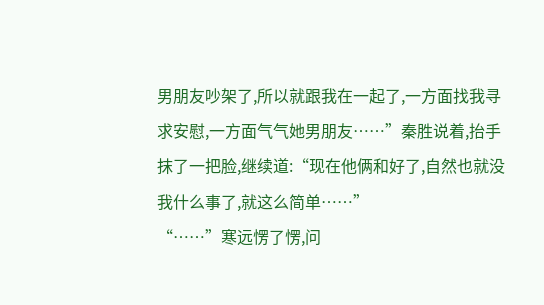男朋友吵架了,所以就跟我在一起了,一方面找我寻求安慰,一方面气气她男朋友……”秦胜说着,抬手抹了一把脸,继续道:“现在他俩和好了,自然也就没我什么事了,就这么简单……”
“……”寒远愣了愣,问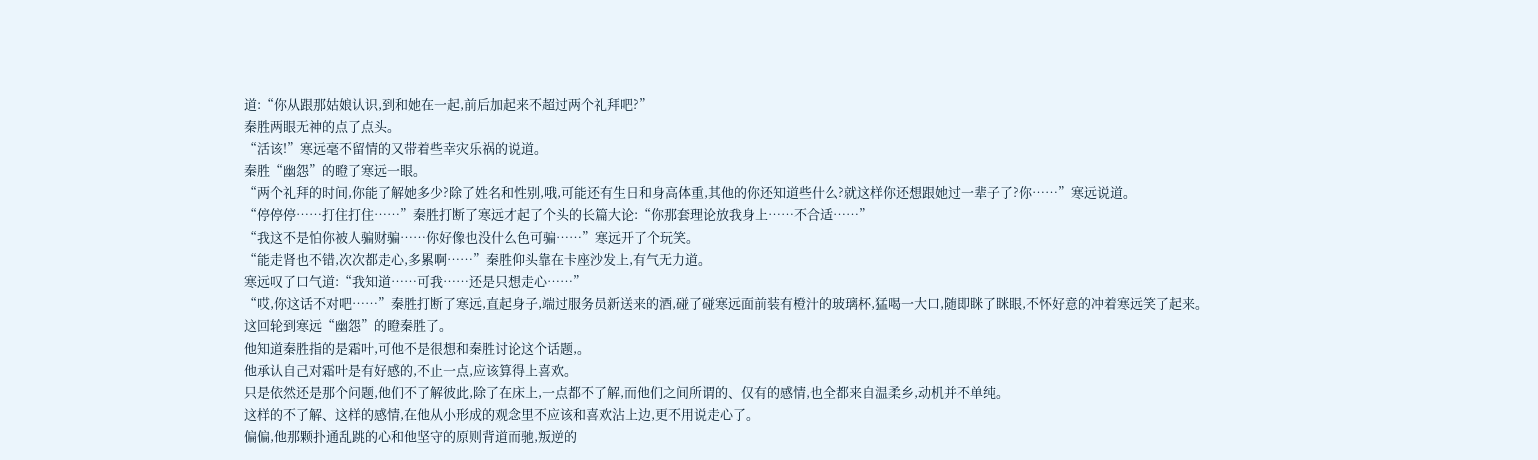道:“你从跟那姑娘认识,到和她在一起,前后加起来不超过两个礼拜吧?”
秦胜两眼无神的点了点头。
“活该!”寒远毫不留情的又带着些幸灾乐祸的说道。
秦胜“幽怨”的瞪了寒远一眼。
“两个礼拜的时间,你能了解她多少?除了姓名和性别,哦,可能还有生日和身高体重,其他的你还知道些什么?就这样你还想跟她过一辈子了?你……”寒远说道。
“停停停……打住打住……”秦胜打断了寒远才起了个头的长篇大论:“你那套理论放我身上……不合适……”
“我这不是怕你被人骗财骗……你好像也没什么色可骗……”寒远开了个玩笑。
“能走肾也不错,次次都走心,多累啊……”秦胜仰头靠在卡座沙发上,有气无力道。
寒远叹了口气道:“我知道……可我……还是只想走心……”
“哎,你这话不对吧……”秦胜打断了寒远,直起身子,端过服务员新送来的酒,碰了碰寒远面前装有橙汁的玻璃杯,猛喝一大口,随即眯了眯眼,不怀好意的冲着寒远笑了起来。
这回轮到寒远“幽怨”的瞪秦胜了。
他知道秦胜指的是霜叶,可他不是很想和秦胜讨论这个话题,。
他承认自己对霜叶是有好感的,不止一点,应该算得上喜欢。
只是依然还是那个问题,他们不了解彼此,除了在床上,一点都不了解,而他们之间所谓的、仅有的感情,也全都来自温柔乡,动机并不单纯。
这样的不了解、这样的感情,在他从小形成的观念里不应该和喜欢沾上边,更不用说走心了。
偏偏,他那颗扑通乱跳的心和他坚守的原则背道而驰,叛逆的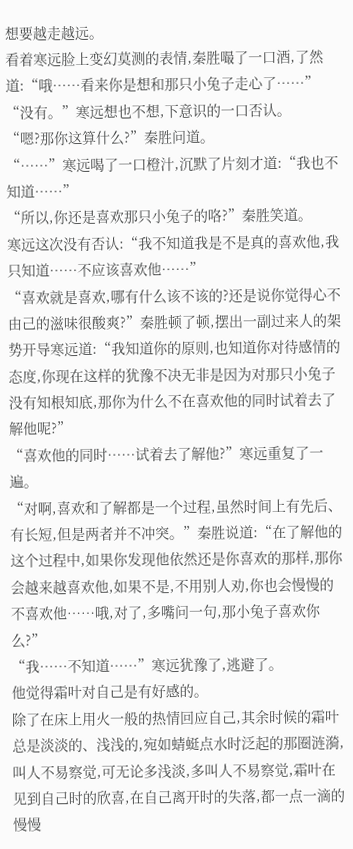想要越走越远。
看着寒远脸上变幻莫测的表情,秦胜嘬了一口酒,了然道:“哦……看来你是想和那只小兔子走心了……”
“没有。”寒远想也不想,下意识的一口否认。
“嗯?那你这算什么?”秦胜问道。
“……”寒远喝了一口橙汁,沉默了片刻才道:“我也不知道……”
“所以,你还是喜欢那只小兔子的咯?”秦胜笑道。
寒远这次没有否认:“我不知道我是不是真的喜欢他,我只知道……不应该喜欢他……”
“喜欢就是喜欢,哪有什么该不该的?还是说你觉得心不由己的滋味很酸爽?”秦胜顿了顿,摆出一副过来人的架势开导寒远道:“我知道你的原则,也知道你对待感情的态度,你现在这样的犹豫不决无非是因为对那只小兔子没有知根知底,那你为什么不在喜欢他的同时试着去了解他呢?”
“喜欢他的同时……试着去了解他?”寒远重复了一遍。
“对啊,喜欢和了解都是一个过程,虽然时间上有先后、有长短,但是两者并不冲突。”秦胜说道:“在了解他的这个过程中,如果你发现他依然还是你喜欢的那样,那你会越来越喜欢他,如果不是,不用别人劝,你也会慢慢的不喜欢他……哦,对了,多嘴问一句,那小兔子喜欢你么?”
“我……不知道……”寒远犹豫了,逃避了。
他觉得霜叶对自己是有好感的。
除了在床上用火一般的热情回应自己,其余时候的霜叶总是淡淡的、浅浅的,宛如蜻蜓点水时泛起的那圈涟漪,叫人不易察觉,可无论多浅淡,多叫人不易察觉,霜叶在见到自己时的欣喜,在自己离开时的失落,都一点一滴的慢慢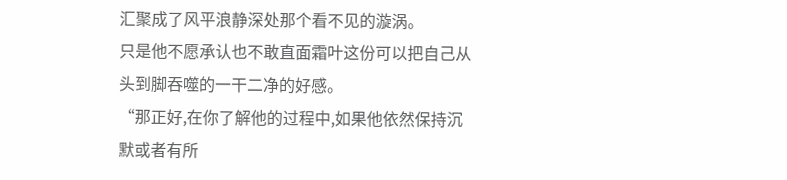汇聚成了风平浪静深处那个看不见的漩涡。
只是他不愿承认也不敢直面霜叶这份可以把自己从头到脚吞噬的一干二净的好感。
“那正好,在你了解他的过程中,如果他依然保持沉默或者有所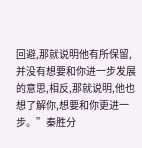回避,那就说明他有所保留,并没有想要和你进一步发展的意思,相反,那就说明,他也想了解你,想要和你更进一步。”秦胜分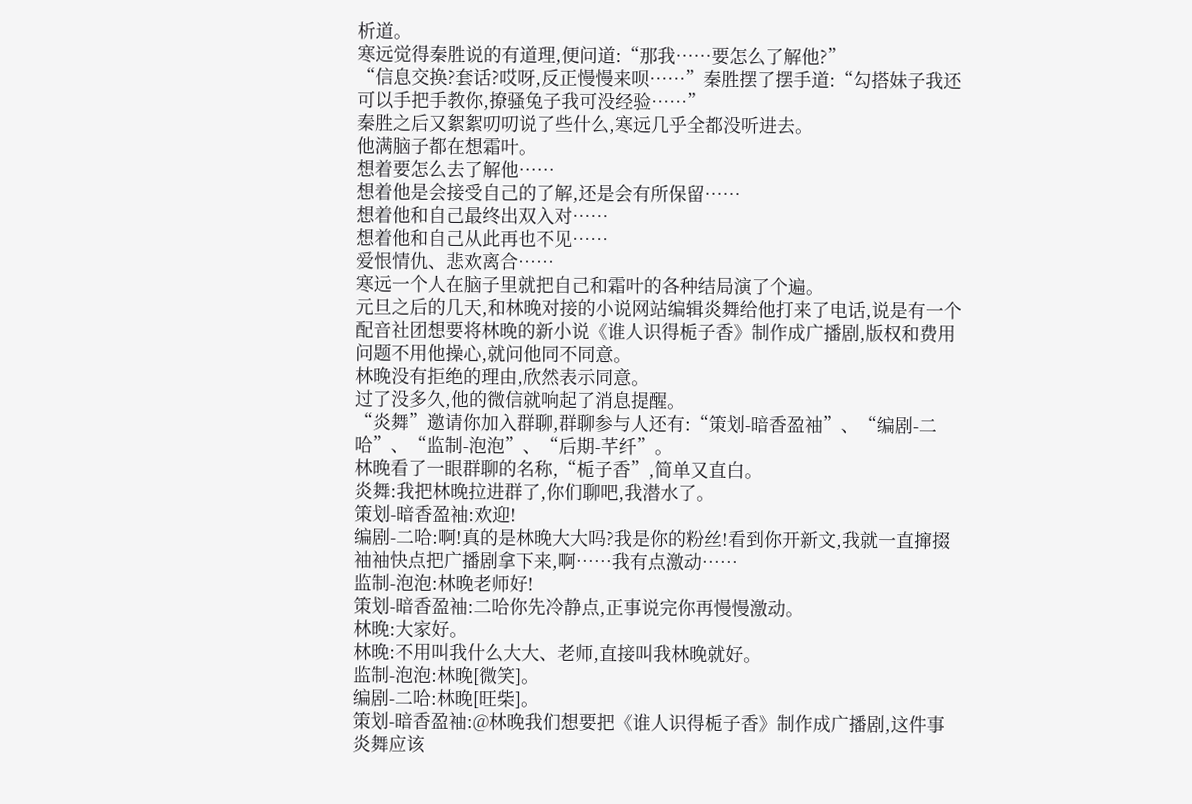析道。
寒远觉得秦胜说的有道理,便问道:“那我……要怎么了解他?”
“信息交换?套话?哎呀,反正慢慢来呗……”秦胜摆了摆手道:“勾搭妹子我还可以手把手教你,撩骚兔子我可没经验……”
秦胜之后又絮絮叨叨说了些什么,寒远几乎全都没听进去。
他满脑子都在想霜叶。
想着要怎么去了解他……
想着他是会接受自己的了解,还是会有所保留……
想着他和自己最终出双入对……
想着他和自己从此再也不见……
爱恨情仇、悲欢离合……
寒远一个人在脑子里就把自己和霜叶的各种结局演了个遍。
元旦之后的几天,和林晚对接的小说网站编辑炎舞给他打来了电话,说是有一个配音社团想要将林晚的新小说《谁人识得栀子香》制作成广播剧,版权和费用问题不用他操心,就问他同不同意。
林晚没有拒绝的理由,欣然表示同意。
过了没多久,他的微信就响起了消息提醒。
“炎舞”邀请你加入群聊,群聊参与人还有:“策划-暗香盈袖”、“编剧-二哈”、“监制-泡泡”、“后期-芊纤”。
林晚看了一眼群聊的名称,“栀子香”,简单又直白。
炎舞:我把林晚拉进群了,你们聊吧,我潜水了。
策划-暗香盈袖:欢迎!
编剧-二哈:啊!真的是林晚大大吗?我是你的粉丝!看到你开新文,我就一直撺掇袖袖快点把广播剧拿下来,啊……我有点激动……
监制-泡泡:林晚老师好!
策划-暗香盈袖:二哈你先冷静点,正事说完你再慢慢激动。
林晚:大家好。
林晚:不用叫我什么大大、老师,直接叫我林晚就好。
监制-泡泡:林晚[微笑]。
编剧-二哈:林晚[旺柴]。
策划-暗香盈袖:@林晚我们想要把《谁人识得栀子香》制作成广播剧,这件事炎舞应该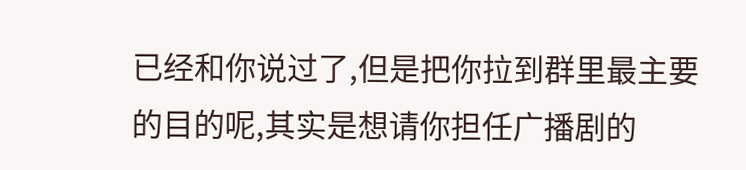已经和你说过了,但是把你拉到群里最主要的目的呢,其实是想请你担任广播剧的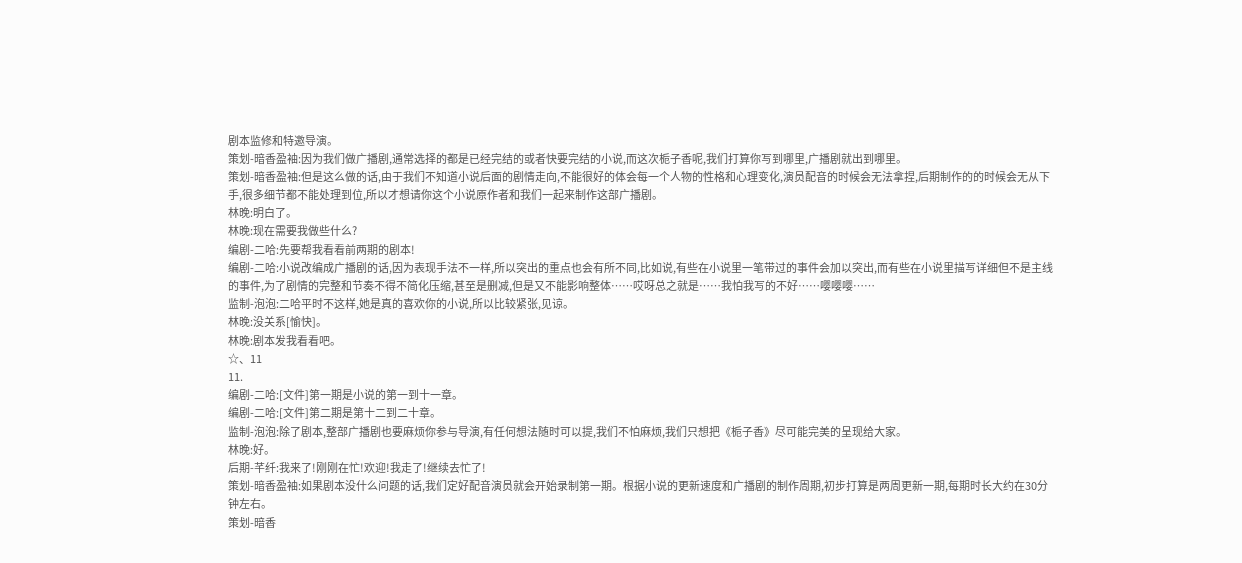剧本监修和特邀导演。
策划-暗香盈袖:因为我们做广播剧,通常选择的都是已经完结的或者快要完结的小说,而这次栀子香呢,我们打算你写到哪里,广播剧就出到哪里。
策划-暗香盈袖:但是这么做的话,由于我们不知道小说后面的剧情走向,不能很好的体会每一个人物的性格和心理变化,演员配音的时候会无法拿捏,后期制作的的时候会无从下手,很多细节都不能处理到位,所以才想请你这个小说原作者和我们一起来制作这部广播剧。
林晚:明白了。
林晚:现在需要我做些什么?
编剧-二哈:先要帮我看看前两期的剧本!
编剧-二哈:小说改编成广播剧的话,因为表现手法不一样,所以突出的重点也会有所不同,比如说,有些在小说里一笔带过的事件会加以突出,而有些在小说里描写详细但不是主线的事件,为了剧情的完整和节奏不得不简化压缩,甚至是删减,但是又不能影响整体……哎呀总之就是……我怕我写的不好……嘤嘤嘤……
监制-泡泡:二哈平时不这样,她是真的喜欢你的小说,所以比较紧张,见谅。
林晚:没关系[愉快]。
林晚:剧本发我看看吧。
☆、11
11.
编剧-二哈:[文件]第一期是小说的第一到十一章。
编剧-二哈:[文件]第二期是第十二到二十章。
监制-泡泡:除了剧本,整部广播剧也要麻烦你参与导演,有任何想法随时可以提,我们不怕麻烦,我们只想把《栀子香》尽可能完美的呈现给大家。
林晚:好。
后期-芊纤:我来了!刚刚在忙!欢迎!我走了!继续去忙了!
策划-暗香盈袖:如果剧本没什么问题的话,我们定好配音演员就会开始录制第一期。根据小说的更新速度和广播剧的制作周期,初步打算是两周更新一期,每期时长大约在30分钟左右。
策划-暗香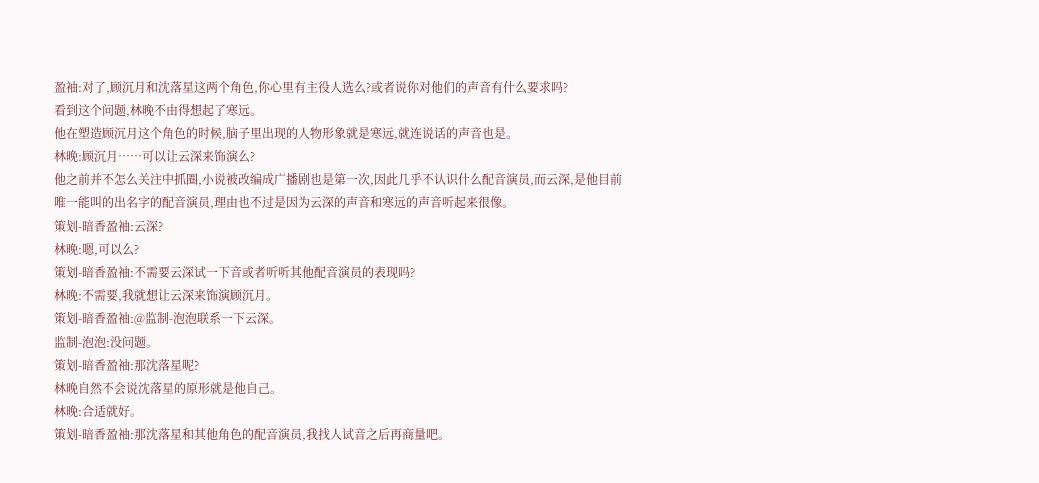盈袖:对了,顾沉月和沈落星这两个角色,你心里有主役人选么?或者说你对他们的声音有什么要求吗?
看到这个问题,林晚不由得想起了寒远。
他在塑造顾沉月这个角色的时候,脑子里出现的人物形象就是寒远,就连说话的声音也是。
林晚:顾沉月……可以让云深来饰演么?
他之前并不怎么关注中抓圈,小说被改编成广播剧也是第一次,因此几乎不认识什么配音演员,而云深,是他目前唯一能叫的出名字的配音演员,理由也不过是因为云深的声音和寒远的声音听起来很像。
策划-暗香盈袖:云深?
林晚:嗯,可以么?
策划-暗香盈袖:不需要云深试一下音或者听听其他配音演员的表现吗?
林晚:不需要,我就想让云深来饰演顾沉月。
策划-暗香盈袖:@监制-泡泡联系一下云深。
监制-泡泡:没问题。
策划-暗香盈袖:那沈落星呢?
林晚自然不会说沈落星的原形就是他自己。
林晚:合适就好。
策划-暗香盈袖:那沈落星和其他角色的配音演员,我找人试音之后再商量吧。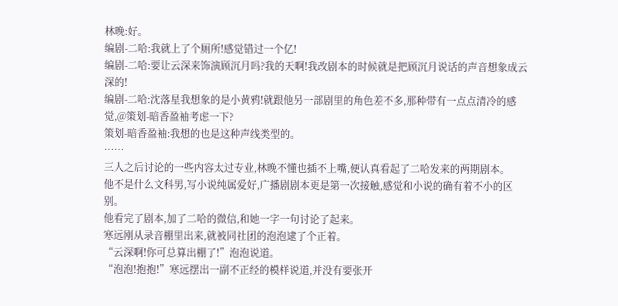林晚:好。
编剧-二哈:我就上了个厕所!感觉错过一个亿!
编剧-二哈:要让云深来饰演顾沉月吗?我的天啊!我改剧本的时候就是把顾沉月说话的声音想象成云深的!
编剧-二哈:沈落星我想象的是小黄鸦!就跟他另一部剧里的角色差不多,那种带有一点点清冷的感觉,@策划-暗香盈袖考虑一下?
策划-暗香盈袖:我想的也是这种声线类型的。
……
三人之后讨论的一些内容太过专业,林晚不懂也插不上嘴,便认真看起了二哈发来的两期剧本。
他不是什么文科男,写小说纯属爱好,广播剧剧本更是第一次接触,感觉和小说的确有着不小的区别。
他看完了剧本,加了二哈的微信,和她一字一句讨论了起来。
寒远刚从录音棚里出来,就被同社团的泡泡逮了个正着。
“云深啊!你可总算出棚了!”泡泡说道。
“泡泡!抱抱!”寒远摆出一副不正经的模样说道,并没有要张开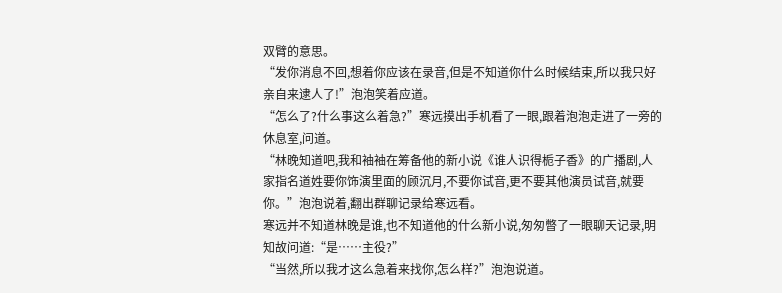双臂的意思。
“发你消息不回,想着你应该在录音,但是不知道你什么时候结束,所以我只好亲自来逮人了!”泡泡笑着应道。
“怎么了?什么事这么着急?”寒远摸出手机看了一眼,跟着泡泡走进了一旁的休息室,问道。
“林晚知道吧,我和袖袖在筹备他的新小说《谁人识得栀子香》的广播剧,人家指名道姓要你饰演里面的顾沉月,不要你试音,更不要其他演员试音,就要你。”泡泡说着,翻出群聊记录给寒远看。
寒远并不知道林晚是谁,也不知道他的什么新小说,匆匆暼了一眼聊天记录,明知故问道:“是……主役?”
“当然,所以我才这么急着来找你,怎么样?”泡泡说道。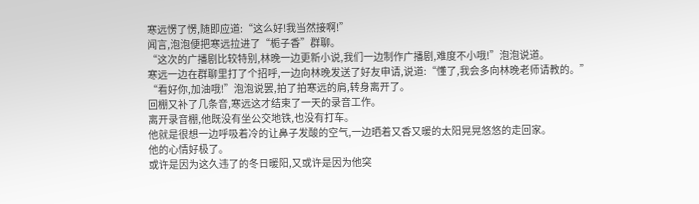寒远愣了愣,随即应道:“这么好!我当然接啊!”
闻言,泡泡便把寒远拉进了“栀子香”群聊。
“这次的广播剧比较特别,林晚一边更新小说,我们一边制作广播剧,难度不小哦!”泡泡说道。
寒远一边在群聊里打了个招呼,一边向林晚发送了好友申请,说道:“懂了,我会多向林晚老师请教的。”
“看好你,加油哦!”泡泡说罢,拍了拍寒远的肩,转身离开了。
回棚又补了几条音,寒远这才结束了一天的录音工作。
离开录音棚,他既没有坐公交地铁,也没有打车。
他就是很想一边呼吸着冷的让鼻子发酸的空气,一边晒着又香又暖的太阳晃晃悠悠的走回家。
他的心情好极了。
或许是因为这久违了的冬日暖阳,又或许是因为他突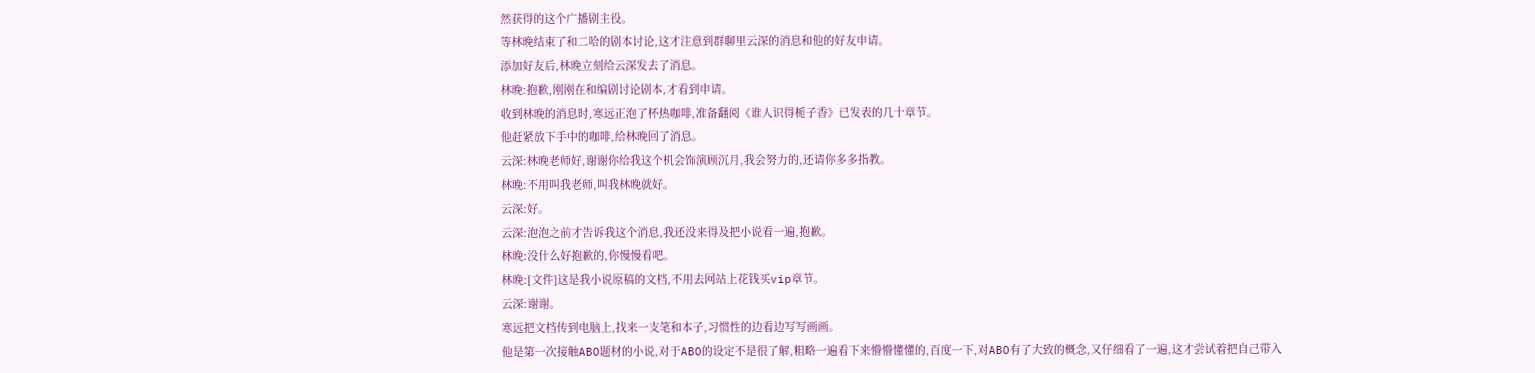然获得的这个广播剧主役。
等林晚结束了和二哈的剧本讨论,这才注意到群聊里云深的消息和他的好友申请。
添加好友后,林晚立刻给云深发去了消息。
林晚:抱歉,刚刚在和编剧讨论剧本,才看到申请。
收到林晚的消息时,寒远正泡了杯热咖啡,准备翻阅《谁人识得栀子香》已发表的几十章节。
他赶紧放下手中的咖啡,给林晚回了消息。
云深:林晚老师好,谢谢你给我这个机会饰演顾沉月,我会努力的,还请你多多指教。
林晚:不用叫我老师,叫我林晚就好。
云深:好。
云深:泡泡之前才告诉我这个消息,我还没来得及把小说看一遍,抱歉。
林晚:没什么好抱歉的,你慢慢看吧。
林晚:[文件]这是我小说原稿的文档,不用去网站上花钱买vip章节。
云深:谢谢。
寒远把文档传到电脑上,找来一支笔和本子,习惯性的边看边写写画画。
他是第一次接触ABO题材的小说,对于ABO的设定不是很了解,粗略一遍看下来懵懵懂懂的,百度一下,对ABO有了大致的概念,又仔细看了一遍,这才尝试着把自己带入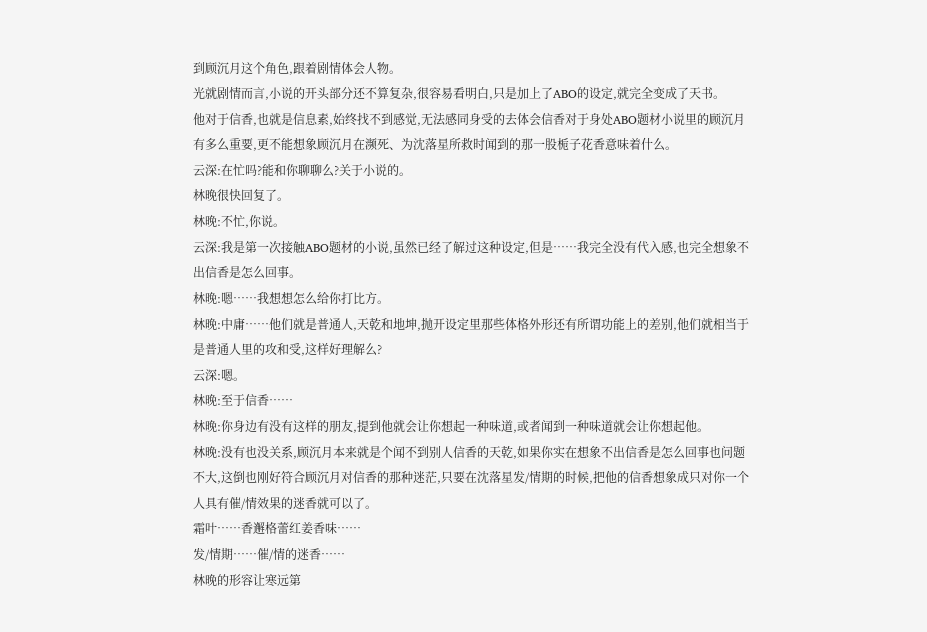到顾沉月这个角色,跟着剧情体会人物。
光就剧情而言,小说的开头部分还不算复杂,很容易看明白,只是加上了ABO的设定,就完全变成了天书。
他对于信香,也就是信息素,始终找不到感觉,无法感同身受的去体会信香对于身处ABO题材小说里的顾沉月有多么重要,更不能想象顾沉月在濒死、为沈落星所救时闻到的那一股栀子花香意味着什么。
云深:在忙吗?能和你聊聊么?关于小说的。
林晚很快回复了。
林晚:不忙,你说。
云深:我是第一次接触ABO题材的小说,虽然已经了解过这种设定,但是……我完全没有代入感,也完全想象不出信香是怎么回事。
林晚:嗯……我想想怎么给你打比方。
林晚:中庸……他们就是普通人,天乾和地坤,抛开设定里那些体格外形还有所谓功能上的差别,他们就相当于是普通人里的攻和受,这样好理解么?
云深:嗯。
林晚:至于信香……
林晚:你身边有没有这样的朋友,提到他就会让你想起一种味道,或者闻到一种味道就会让你想起他。
林晚:没有也没关系,顾沉月本来就是个闻不到别人信香的天乾,如果你实在想象不出信香是怎么回事也问题不大,这倒也刚好符合顾沉月对信香的那种迷茫,只要在沈落星发/情期的时候,把他的信香想象成只对你一个人具有催/情效果的迷香就可以了。
霜叶……香邂格蕾红姜香味……
发/情期……催/情的迷香……
林晚的形容让寒远第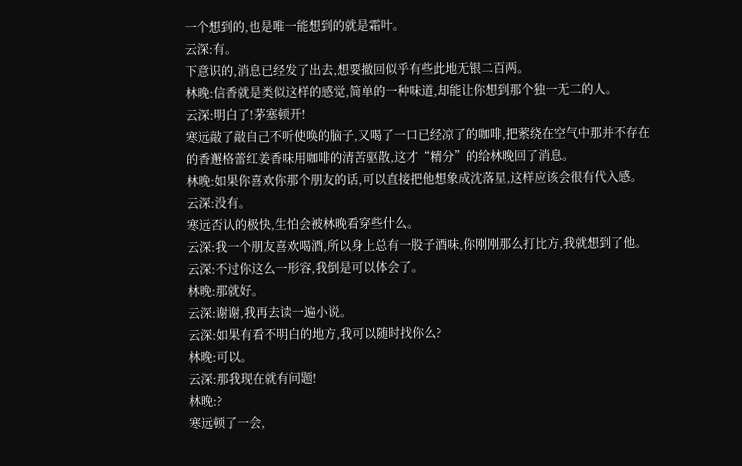一个想到的,也是唯一能想到的就是霜叶。
云深:有。
下意识的,消息已经发了出去,想要撤回似乎有些此地无银二百两。
林晚:信香就是类似这样的感觉,简单的一种味道,却能让你想到那个独一无二的人。
云深:明白了!茅塞顿开!
寒远敲了敲自己不听使唤的脑子,又喝了一口已经凉了的咖啡,把萦绕在空气中那并不存在的香邂格蕾红姜香味用咖啡的清苦驱散,这才“精分”的给林晚回了消息。
林晚:如果你喜欢你那个朋友的话,可以直接把他想象成沈落星,这样应该会很有代入感。
云深:没有。
寒远否认的极快,生怕会被林晚看穿些什么。
云深:我一个朋友喜欢喝酒,所以身上总有一股子酒味,你刚刚那么打比方,我就想到了他。
云深:不过你这么一形容,我倒是可以体会了。
林晚:那就好。
云深:谢谢,我再去读一遍小说。
云深:如果有看不明白的地方,我可以随时找你么?
林晚:可以。
云深:那我现在就有问题!
林晚:?
寒远顿了一会,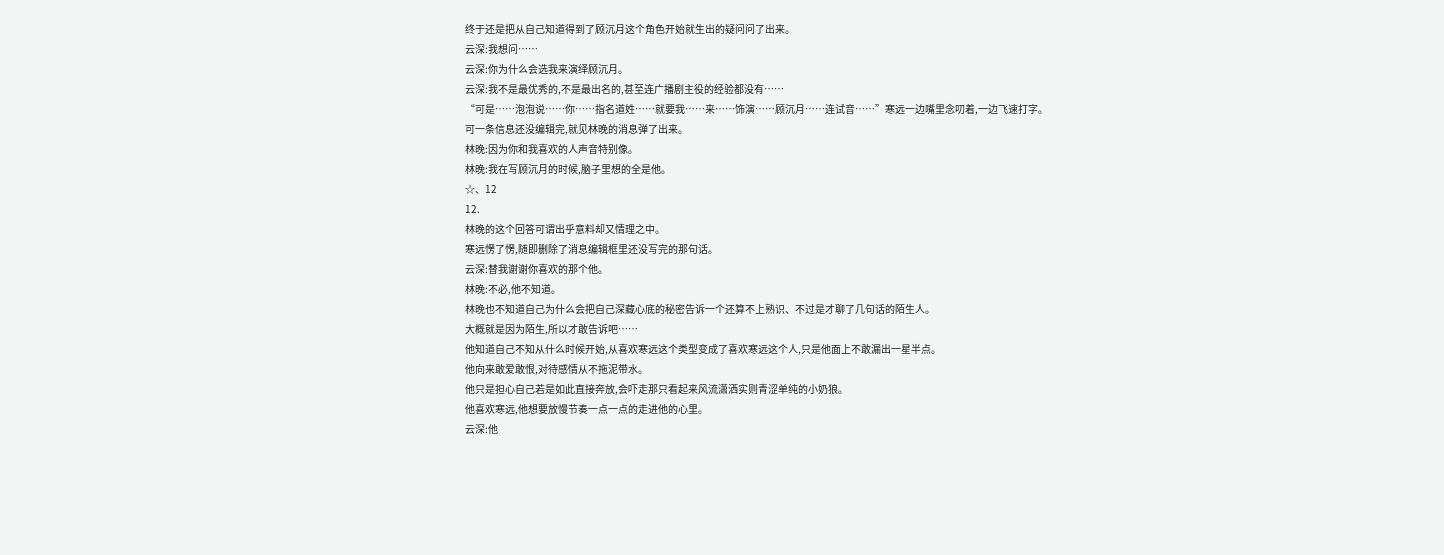终于还是把从自己知道得到了顾沉月这个角色开始就生出的疑问问了出来。
云深:我想问……
云深:你为什么会选我来演绎顾沉月。
云深:我不是最优秀的,不是最出名的,甚至连广播剧主役的经验都没有……
“可是……泡泡说……你……指名道姓……就要我……来……饰演……顾沉月……连试音……”寒远一边嘴里念叨着,一边飞速打字。
可一条信息还没编辑完,就见林晚的消息弹了出来。
林晚:因为你和我喜欢的人声音特别像。
林晚:我在写顾沉月的时候,脑子里想的全是他。
☆、12
12.
林晚的这个回答可谓出乎意料却又情理之中。
寒远愣了愣,随即删除了消息编辑框里还没写完的那句话。
云深:替我谢谢你喜欢的那个他。
林晚:不必,他不知道。
林晚也不知道自己为什么会把自己深藏心底的秘密告诉一个还算不上熟识、不过是才聊了几句话的陌生人。
大概就是因为陌生,所以才敢告诉吧……
他知道自己不知从什么时候开始,从喜欢寒远这个类型变成了喜欢寒远这个人,只是他面上不敢漏出一星半点。
他向来敢爱敢恨,对待感情从不拖泥带水。
他只是担心自己若是如此直接奔放,会吓走那只看起来风流潇洒实则青涩单纯的小奶狼。
他喜欢寒远,他想要放慢节奏一点一点的走进他的心里。
云深:他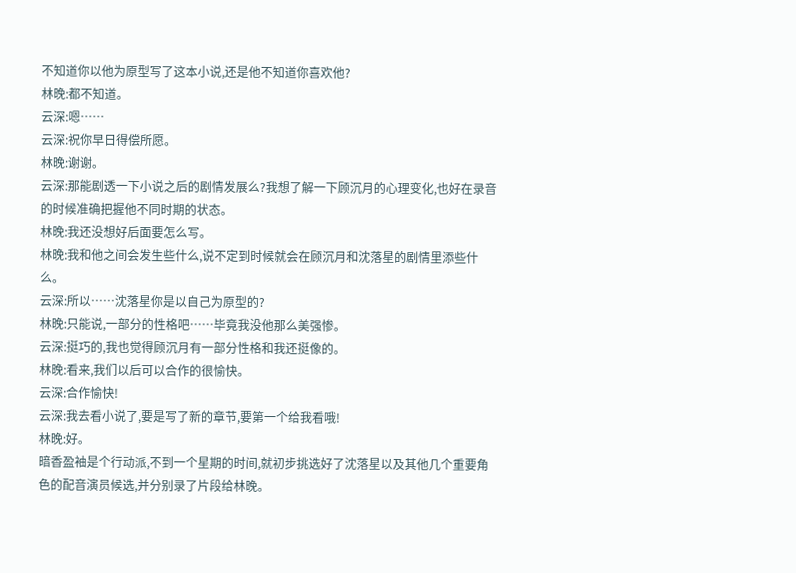不知道你以他为原型写了这本小说,还是他不知道你喜欢他?
林晚:都不知道。
云深:嗯……
云深:祝你早日得偿所愿。
林晚:谢谢。
云深:那能剧透一下小说之后的剧情发展么?我想了解一下顾沉月的心理变化,也好在录音的时候准确把握他不同时期的状态。
林晚:我还没想好后面要怎么写。
林晚:我和他之间会发生些什么,说不定到时候就会在顾沉月和沈落星的剧情里添些什么。
云深:所以……沈落星你是以自己为原型的?
林晚:只能说,一部分的性格吧……毕竟我没他那么美强惨。
云深:挺巧的,我也觉得顾沉月有一部分性格和我还挺像的。
林晚:看来,我们以后可以合作的很愉快。
云深:合作愉快!
云深:我去看小说了,要是写了新的章节,要第一个给我看哦!
林晚:好。
暗香盈袖是个行动派,不到一个星期的时间,就初步挑选好了沈落星以及其他几个重要角色的配音演员候选,并分别录了片段给林晚。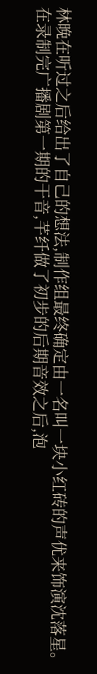林晚在听过之后给出了自己的想法,制作组最终确定由一名叫一块小红砖的声优来饰演沈落星。
在录制完广播剧第一期的干音,芊纤做了初步的后期音效之后,泡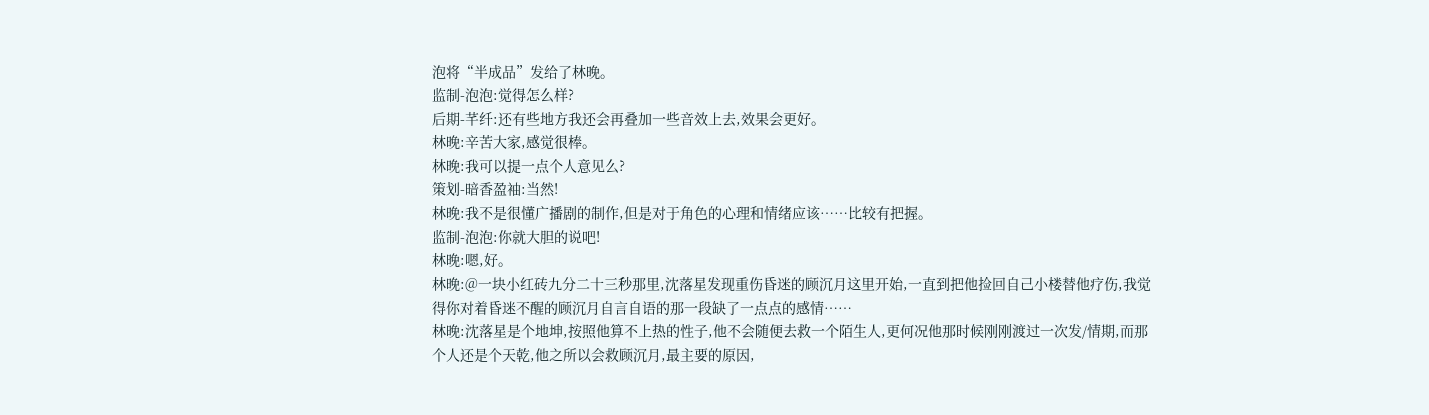泡将“半成品”发给了林晚。
监制-泡泡:觉得怎么样?
后期-芊纤:还有些地方我还会再叠加一些音效上去,效果会更好。
林晚:辛苦大家,感觉很棒。
林晚:我可以提一点个人意见么?
策划-暗香盈袖:当然!
林晚:我不是很懂广播剧的制作,但是对于角色的心理和情绪应该……比较有把握。
监制-泡泡:你就大胆的说吧!
林晚:嗯,好。
林晚:@一块小红砖九分二十三秒那里,沈落星发现重伤昏迷的顾沉月这里开始,一直到把他捡回自己小楼替他疗伤,我觉得你对着昏迷不醒的顾沉月自言自语的那一段缺了一点点的感情……
林晚:沈落星是个地坤,按照他算不上热的性子,他不会随便去救一个陌生人,更何况他那时候刚刚渡过一次发/情期,而那个人还是个天乾,他之所以会救顾沉月,最主要的原因,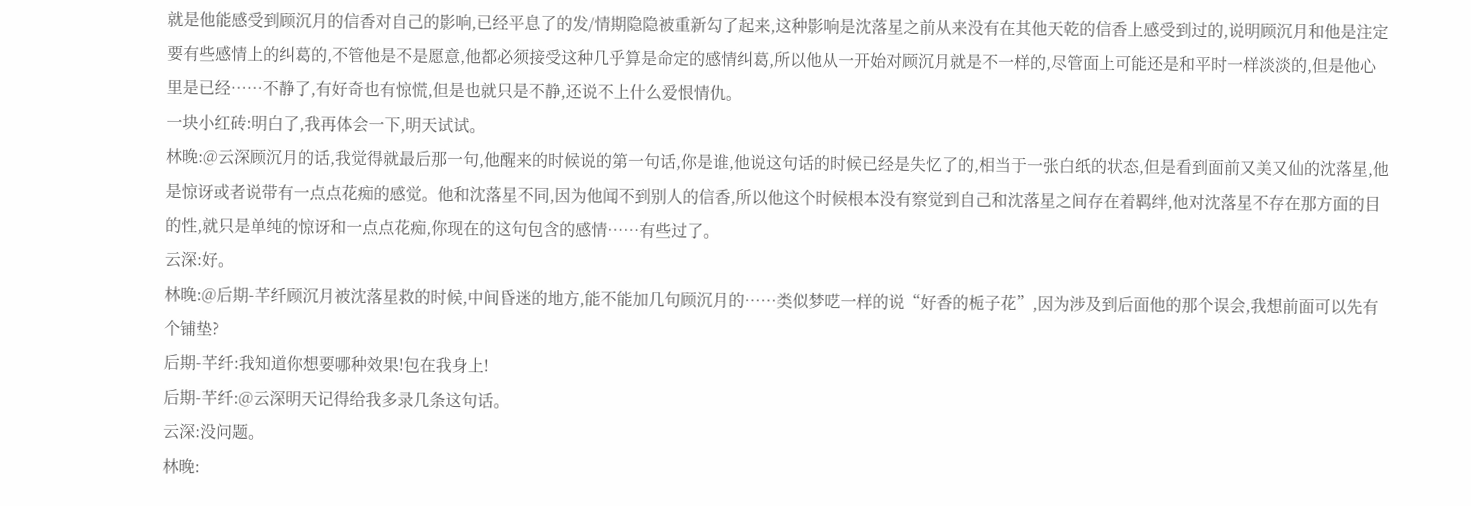就是他能感受到顾沉月的信香对自己的影响,已经平息了的发/情期隐隐被重新勾了起来,这种影响是沈落星之前从来没有在其他天乾的信香上感受到过的,说明顾沉月和他是注定要有些感情上的纠葛的,不管他是不是愿意,他都必须接受这种几乎算是命定的感情纠葛,所以他从一开始对顾沉月就是不一样的,尽管面上可能还是和平时一样淡淡的,但是他心里是已经……不静了,有好奇也有惊慌,但是也就只是不静,还说不上什么爱恨情仇。
一块小红砖:明白了,我再体会一下,明天试试。
林晚:@云深顾沉月的话,我觉得就最后那一句,他醒来的时候说的第一句话,你是谁,他说这句话的时候已经是失忆了的,相当于一张白纸的状态,但是看到面前又美又仙的沈落星,他是惊讶或者说带有一点点花痴的感觉。他和沈落星不同,因为他闻不到别人的信香,所以他这个时候根本没有察觉到自己和沈落星之间存在着羁绊,他对沈落星不存在那方面的目的性,就只是单纯的惊讶和一点点花痴,你现在的这句包含的感情……有些过了。
云深:好。
林晚:@后期-芊纤顾沉月被沈落星救的时候,中间昏迷的地方,能不能加几句顾沉月的……类似梦呓一样的说“好香的栀子花”,因为涉及到后面他的那个误会,我想前面可以先有个铺垫?
后期-芊纤:我知道你想要哪种效果!包在我身上!
后期-芊纤:@云深明天记得给我多录几条这句话。
云深:没问题。
林晚: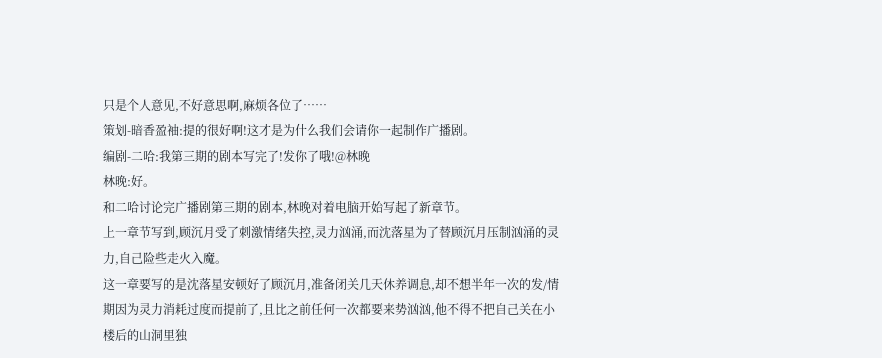只是个人意见,不好意思啊,麻烦各位了……
策划-暗香盈袖:提的很好啊!这才是为什么我们会请你一起制作广播剧。
编剧-二哈:我第三期的剧本写完了!发你了哦!@林晚
林晚:好。
和二哈讨论完广播剧第三期的剧本,林晚对着电脑开始写起了新章节。
上一章节写到,顾沉月受了刺激情绪失控,灵力汹涌,而沈落星为了替顾沉月压制汹涌的灵力,自己险些走火入魔。
这一章要写的是沈落星安顿好了顾沉月,准备闭关几天休养调息,却不想半年一次的发/情期因为灵力消耗过度而提前了,且比之前任何一次都要来势汹汹,他不得不把自己关在小楼后的山洞里独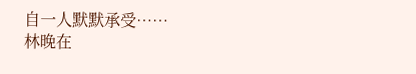自一人默默承受……
林晚在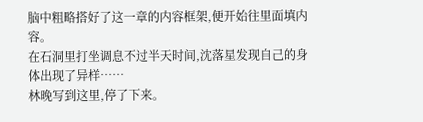脑中粗略搭好了这一章的内容框架,便开始往里面填内容。
在石洞里打坐调息不过半天时间,沈落星发现自己的身体出现了异样……
林晚写到这里,停了下来。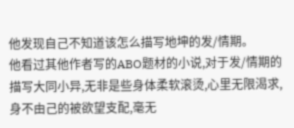他发现自己不知道该怎么描写地坤的发/情期。
他看过其他作者写的ABO题材的小说,对于发/情期的描写大同小异,无非是些身体柔软滚烫,心里无限渴求,身不由己的被欲望支配,毫无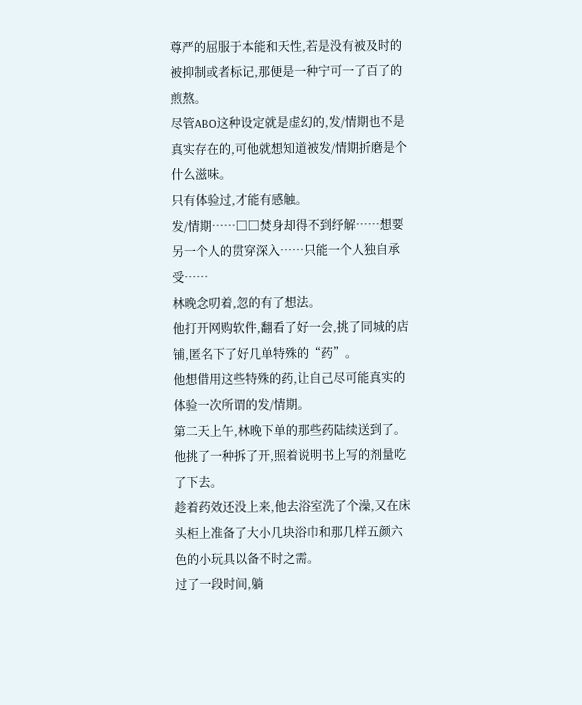尊严的屈服于本能和天性,若是没有被及时的被抑制或者标记,那便是一种宁可一了百了的煎熬。
尽管ABO这种设定就是虚幻的,发/情期也不是真实存在的,可他就想知道被发/情期折磨是个什么滋味。
只有体验过,才能有感触。
发/情期……□□焚身却得不到纾解……想要另一个人的贯穿深入……只能一个人独自承受……
林晚念叨着,忽的有了想法。
他打开网购软件,翻看了好一会,挑了同城的店铺,匿名下了好几单特殊的“药”。
他想借用这些特殊的药,让自己尽可能真实的体验一次所谓的发/情期。
第二天上午,林晚下单的那些药陆续送到了。
他挑了一种拆了开,照着说明书上写的剂量吃了下去。
趁着药效还没上来,他去浴室洗了个澡,又在床头柜上准备了大小几块浴巾和那几样五颜六色的小玩具以备不时之需。
过了一段时间,躺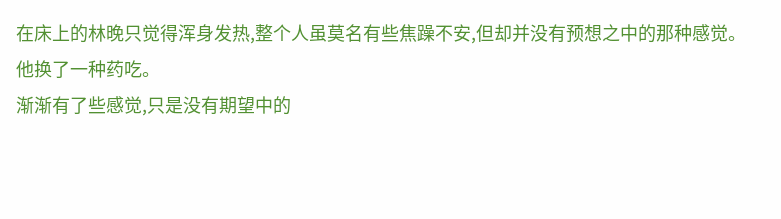在床上的林晚只觉得浑身发热,整个人虽莫名有些焦躁不安,但却并没有预想之中的那种感觉。
他换了一种药吃。
渐渐有了些感觉,只是没有期望中的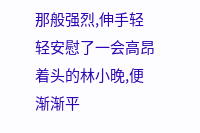那般强烈,伸手轻轻安慰了一会高昂着头的林小晚,便渐渐平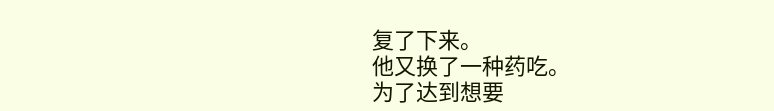复了下来。
他又换了一种药吃。
为了达到想要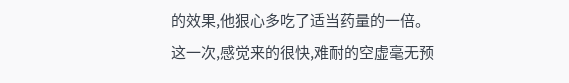的效果,他狠心多吃了适当药量的一倍。
这一次,感觉来的很快,难耐的空虚毫无预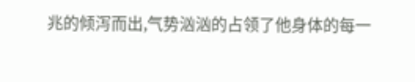兆的倾泻而出,气势汹汹的占领了他身体的每一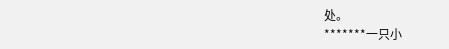处。
*******一只小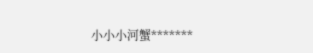小小小河蟹*******